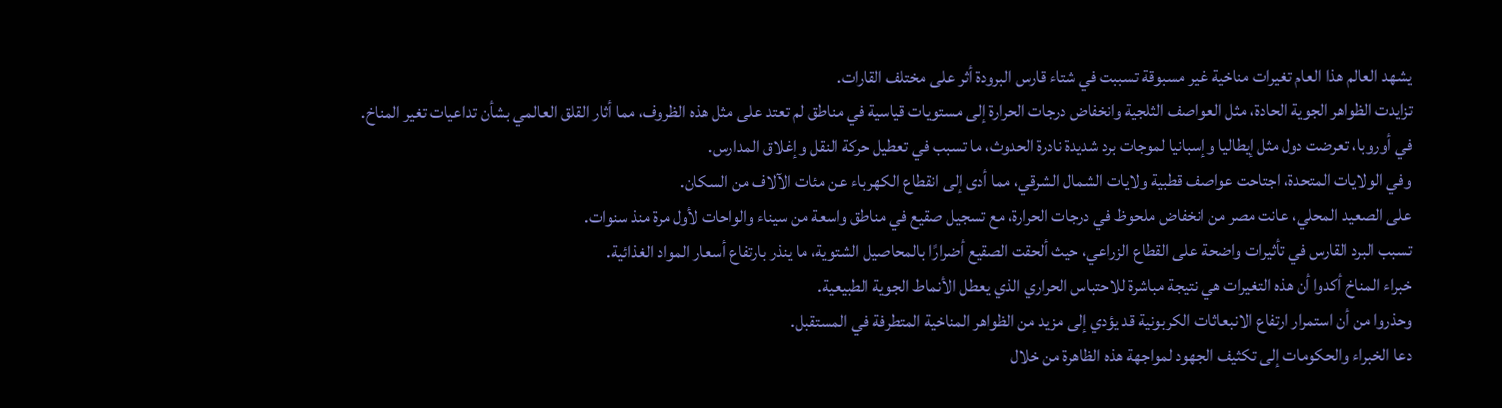يشهد العالم هذا العام تغيرات مناخية غير مسبوقة تسببت في شتاء قارس البرودة أثر على مختلف القارات.
تزايدت الظواهر الجوية الحادة، مثل العواصف الثلجية وانخفاض درجات الحرارة إلى مستويات قياسية في مناطق لم تعتد على مثل هذه الظروف، مما أثار القلق العالمي بشأن تداعيات تغير المناخ.
في أوروبا، تعرضت دول مثل إيطاليا وإسبانيا لموجات برد شديدة نادرة الحدوث، ما تسبب في تعطيل حركة النقل وإغلاق المدارس.
وفي الولايات المتحدة، اجتاحت عواصف قطبية ولايات الشمال الشرقي، مما أدى إلى انقطاع الكهرباء عن مئات الآلاف من السكان.
على الصعيد المحلي، عانت مصر من انخفاض ملحوظ في درجات الحرارة، مع تسجيل صقيع في مناطق واسعة من سيناء والواحات لأول مرة منذ سنوات.
تسبب البرد القارس في تأثيرات واضحة على القطاع الزراعي، حيث ألحقت الصقيع أضرارًا بالمحاصيل الشتوية، ما ينذر بارتفاع أسعار المواد الغذائية.
خبراء المناخ أكدوا أن هذه التغيرات هي نتيجة مباشرة للاحتباس الحراري الذي يعطل الأنماط الجوية الطبيعية.
وحذروا من أن استمرار ارتفاع الانبعاثات الكربونية قد يؤدي إلى مزيد من الظواهر المناخية المتطرفة في المستقبل.
دعا الخبراء والحكومات إلى تكثيف الجهود لمواجهة هذه الظاهرة من خلال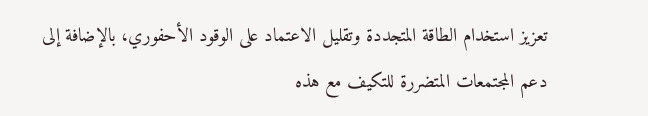تعزيز استخدام الطاقة المتجددة وتقليل الاعتماد على الوقود الأحفوري، بالإضافة إلى دعم المجتمعات المتضررة للتكيف مع هذه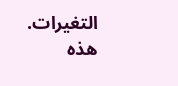التغيرات.
هذه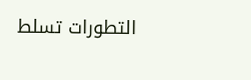التطورات تسلط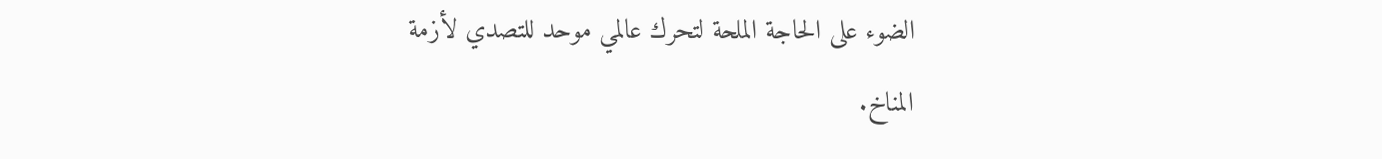الضوء على الحاجة الملحة لتحرك عالمي موحد للتصدي لأزمة المناخ.